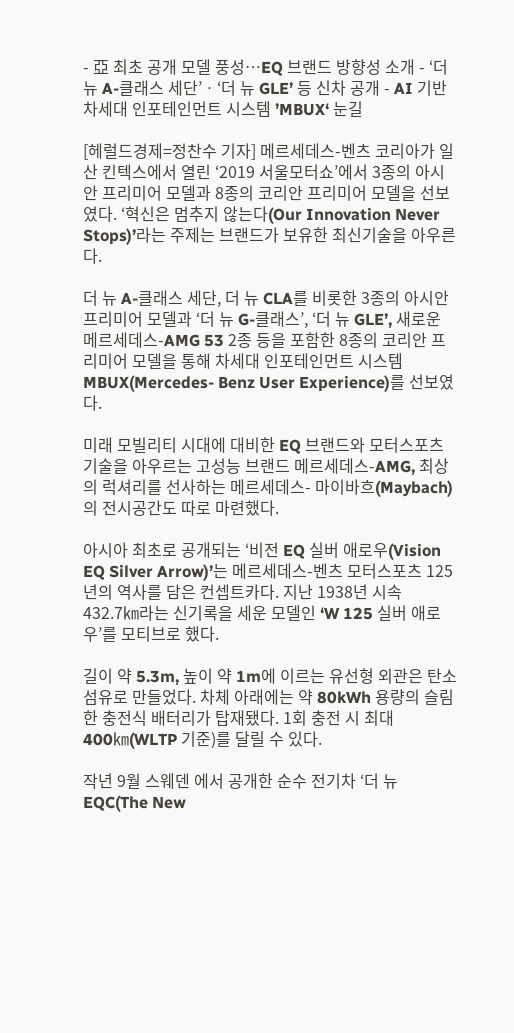- 亞 최초 공개 모델 풍성…EQ 브랜드 방향성 소개 - ‘더 뉴 A-클래스 세단’ㆍ‘더 뉴 GLE’ 등 신차 공개 - AI 기반 차세대 인포테인먼트 시스템 ’MBUX‘ 눈길

[헤럴드경제=정찬수 기자] 메르세데스-벤츠 코리아가 일산 킨텍스에서 열린 ‘2019 서울모터쇼’에서 3종의 아시안 프리미어 모델과 8종의 코리안 프리미어 모델을 선보였다. ‘혁신은 멈추지 않는다(Our Innovation Never Stops)’라는 주제는 브랜드가 보유한 최신기술을 아우른다.

더 뉴 A-클래스 세단, 더 뉴 CLA를 비롯한 3종의 아시안 프리미어 모델과 ‘더 뉴 G-클래스’, ‘더 뉴 GLE’, 새로운 메르세데스-AMG 53 2종 등을 포함한 8종의 코리안 프리미어 모델을 통해 차세대 인포테인먼트 시스템 MBUX(Mercedes- Benz User Experience)를 선보였다.

미래 모빌리티 시대에 대비한 EQ 브랜드와 모터스포츠 기술을 아우르는 고성능 브랜드 메르세데스-AMG, 최상의 럭셔리를 선사하는 메르세데스- 마이바흐(Maybach)의 전시공간도 따로 마련했다.

아시아 최초로 공개되는 ‘비전 EQ 실버 애로우(Vision EQ Silver Arrow)’는 메르세데스-벤츠 모터스포츠 125년의 역사를 담은 컨셉트카다. 지난 1938년 시속 432.7㎞라는 신기록을 세운 모델인 ‘W 125 실버 애로우’를 모티브로 했다.

길이 약 5.3m, 높이 약 1m에 이르는 유선형 외관은 탄소 섬유로 만들었다. 차체 아래에는 약 80kWh 용량의 슬림한 충전식 배터리가 탑재됐다. 1회 충전 시 최대 400㎞(WLTP 기준)를 달릴 수 있다.

작년 9월 스웨덴 에서 공개한 순수 전기차 ‘더 뉴 EQC(The New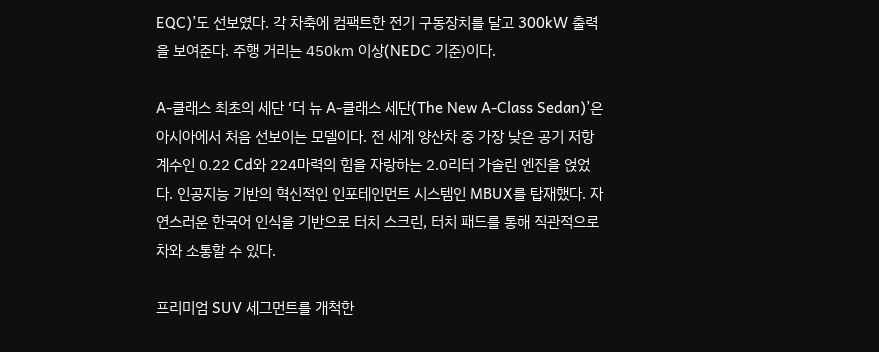EQC)’도 선보였다. 각 차축에 컴팩트한 전기 구동장치를 달고 300kW 출력을 보여준다. 주행 거리는 450㎞ 이상(NEDC 기준)이다.

A-클래스 최초의 세단 ‘더 뉴 A-클래스 세단(The New A-Class Sedan)’은 아시아에서 처음 선보이는 모델이다. 전 세계 양산차 중 가장 낮은 공기 저항 계수인 0.22 Cd와 224마력의 힘을 자랑하는 2.0리터 가솔린 엔진을 얹었다. 인공지능 기반의 혁신적인 인포테인먼트 시스템인 MBUX를 탑재했다. 자연스러운 한국어 인식을 기반으로 터치 스크린, 터치 패드를 통해 직관적으로 차와 소통할 수 있다.

프리미엄 SUV 세그먼트를 개척한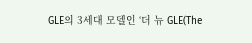GLE의 3세대 모델인 ‘더 뉴 GLE(The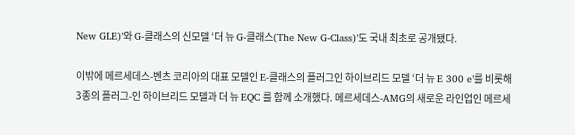New GLE)’와 G-클래스의 신모델 ‘더 뉴 G-클래스(The New G-Class)’도 국내 최초로 공개됐다.

이밖에 메르세데스-벤츠 코리아의 대표 모델인 E-클래스의 플러그인 하이브리드 모델 ‘더 뉴 E 300 e’를 비롯해 3종의 플러그-인 하이브리드 모델과 더 뉴 EQC 를 함께 소개했다. 메르세데스-AMG의 새로운 라인업인 메르세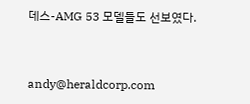데스-AMG 53 모델들도 선보였다.


andy@heraldcorp.com